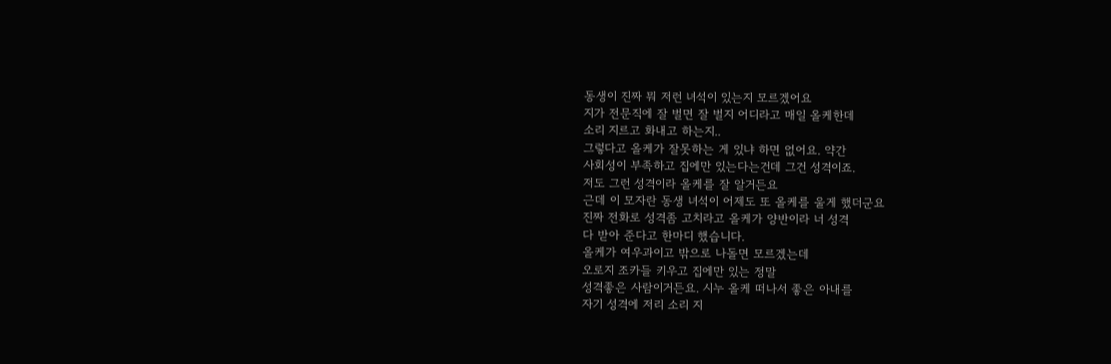동생이 진짜 뭐 저런 녀석이 있는지 모르겠어요
지가 전문직에 잘 벌면 잘 벌지 어디라고 매일 올케한데
소리 지르고 화내고 하는지..
그렇다고 올케가 잘못하는 게 있냐 하면 없어요. 약간
사회성이 부족하고 집에만 있는다는건데 그건 성격이죠.
저도 그런 성격이라 올케를 잘 알거든요
근데 이 모자란 동생 녀석이 어제도 또 올케를 울게 했더군요
진짜 전화로 성격좀 고치라고 올케가 양반이라 너 성격
다 받아 준다고 한마디 했습니다.
올케가 여우과이고 밖으로 나돌면 모르겠는데
오로지 조카들 키우고 집에만 있는 정말
성격좋은 사람이거든요. 시누 올케 떠나서 좋은 아내를
자기 성격에 저리 소리 지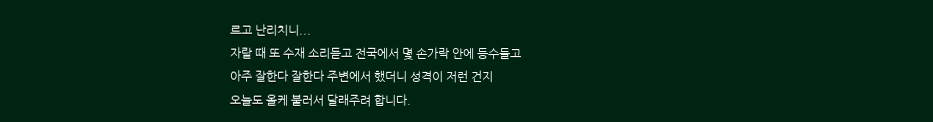르고 난리치니...
자랄 때 또 수재 소리듣고 전국에서 몇 손가락 안에 등수들고
아주 잘한다 잘한다 주변에서 했더니 성격이 저런 건지
오늘도 올케 불러서 달래주려 합니다.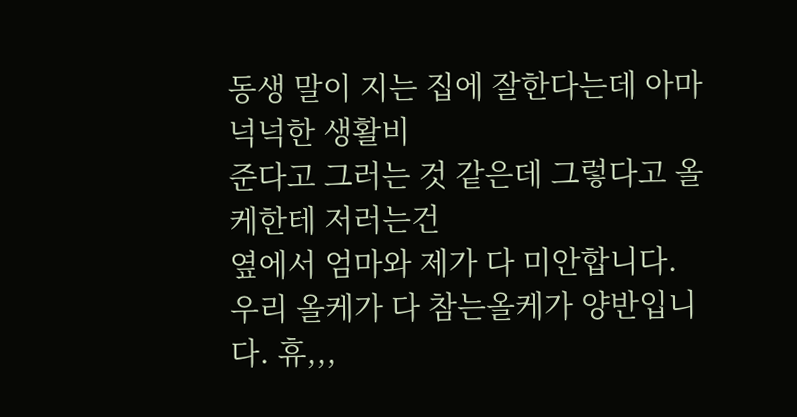동생 말이 지는 집에 잘한다는데 아마 넉넉한 생활비
준다고 그러는 것 같은데 그렇다고 올케한테 저러는건
옆에서 엄마와 제가 다 미안합니다.
우리 올케가 다 참는올케가 양반입니다. 휴,,,